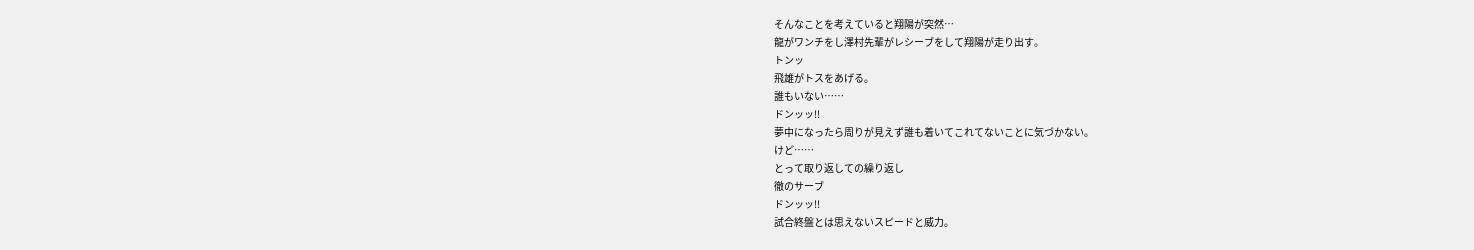そんなことを考えていると翔陽が突然…
龍がワンチをし澤村先輩がレシーブをして翔陽が走り出す。
トンッ
飛雄がトスをあげる。
誰もいない……
ドンッッ!!
夢中になったら周りが見えず誰も着いてこれてないことに気づかない。
けど……
とって取り返しての繰り返し
徹のサーブ
ドンッッ!!
試合終盤とは思えないスピードと威力。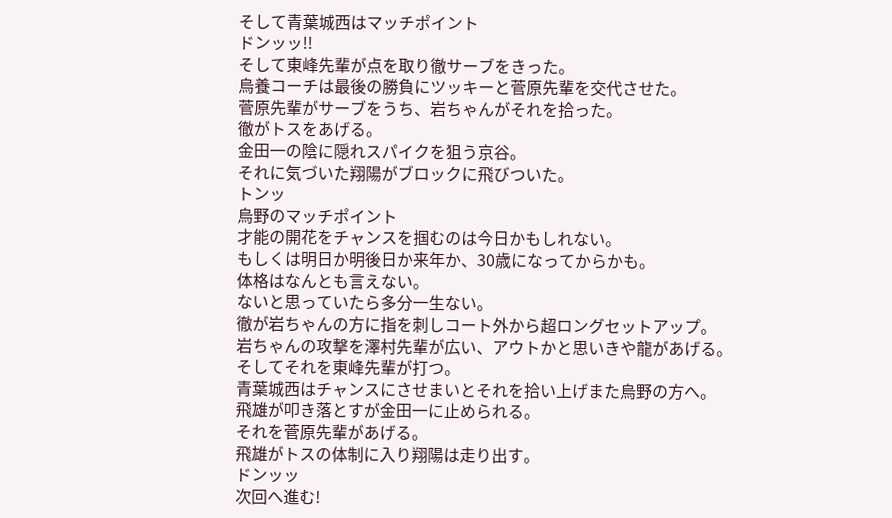そして青葉城西はマッチポイント
ドンッッ!!
そして東峰先輩が点を取り徹サーブをきった。
烏養コーチは最後の勝負にツッキーと菅原先輩を交代させた。
菅原先輩がサーブをうち、岩ちゃんがそれを拾った。
徹がトスをあげる。
金田一の陰に隠れスパイクを狙う京谷。
それに気づいた翔陽がブロックに飛びついた。
トンッ
烏野のマッチポイント
才能の開花をチャンスを掴むのは今日かもしれない。
もしくは明日か明後日か来年か、30歳になってからかも。
体格はなんとも言えない。
ないと思っていたら多分一生ない。
徹が岩ちゃんの方に指を刺しコート外から超ロングセットアップ。
岩ちゃんの攻撃を澤村先輩が広い、アウトかと思いきや龍があげる。
そしてそれを東峰先輩が打つ。
青葉城西はチャンスにさせまいとそれを拾い上げまた烏野の方へ。
飛雄が叩き落とすが金田一に止められる。
それを菅原先輩があげる。
飛雄がトスの体制に入り翔陽は走り出す。
ドンッッ
次回へ進む!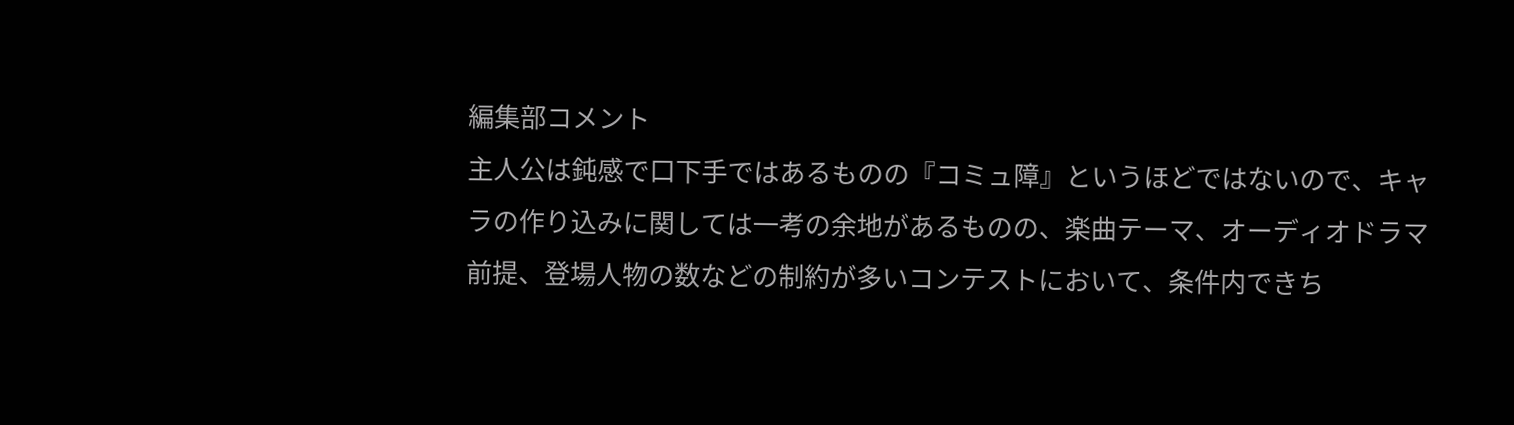編集部コメント
主人公は鈍感で口下手ではあるものの『コミュ障』というほどではないので、キャラの作り込みに関しては一考の余地があるものの、楽曲テーマ、オーディオドラマ前提、登場人物の数などの制約が多いコンテストにおいて、条件内できち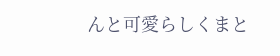んと可愛らしくまと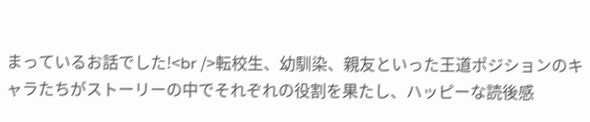まっているお話でした!<br />転校生、幼馴染、親友といった王道ポジションのキャラたちがストーリーの中でそれぞれの役割を果たし、ハッピーな読後感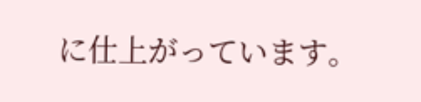に仕上がっています。